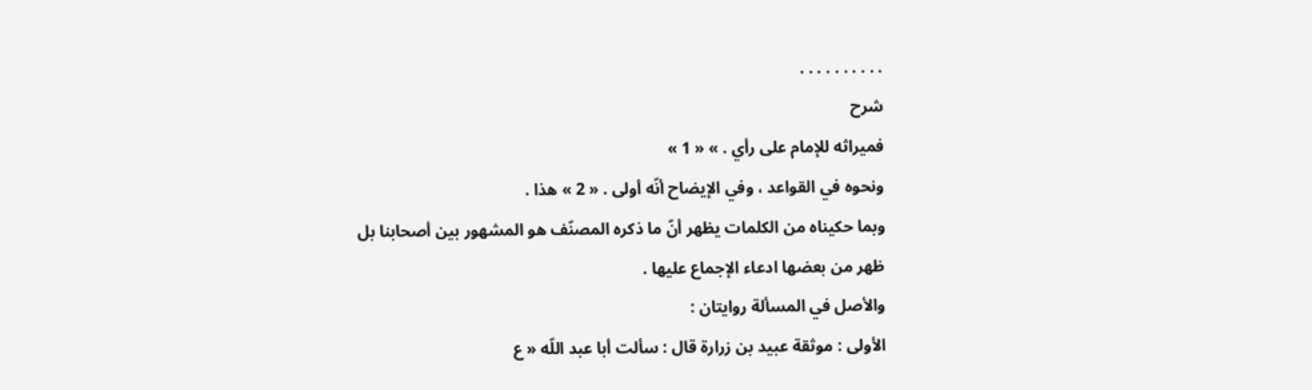. . . . . . . . . .
شرح
فميراثه للإمام على رأي . » « 1 »
ونحوه في القواعد ، وفي الإيضاح أنّه أولى . « 2 » هذا .
وبما حكيناه من الكلمات يظهر أنّ ما ذكره المصنّف هو المشهور بين أصحابنا بل ظهر من بعضها ادعاء الإجماع عليها .
والأصل في المسألة روايتان :
الأولى : موثقة عبيد بن زرارة قال : سألت أبا عبد اللّه « ع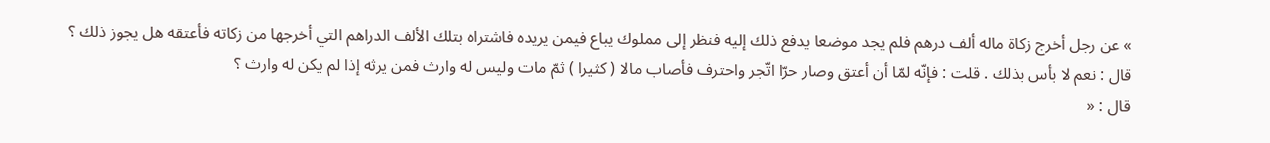» عن رجل أخرج زكاة ماله ألف درهم فلم يجد موضعا يدفع ذلك إليه فنظر إلى مملوك يباع فيمن يريده فاشتراه بتلك الألف الدراهم التي أخرجها من زكاته فأعتقه هل يجوز ذلك ؟
قال : نعم لا بأس بذلك . قلت : فإنّه لمّا أن أعتق وصار حرّا اتّجر واحترف فأصاب مالا ( كثيرا ) ثمّ مات وليس له وارث فمن يرثه إذا لم يكن له وارث ؟
قال : «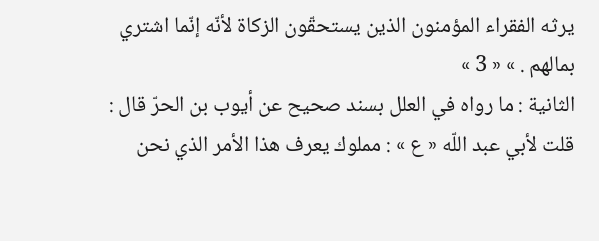يرثه الفقراء المؤمنون الذين يستحقّون الزكاة لأنّه إنّما اشتري بمالهم . » « 3 »
الثانية : ما رواه في العلل بسند صحيح عن أيوب بن الحرّ قال :
قلت لأبي عبد اللّه « ع » : مملوك يعرف هذا الأمر الذي نحن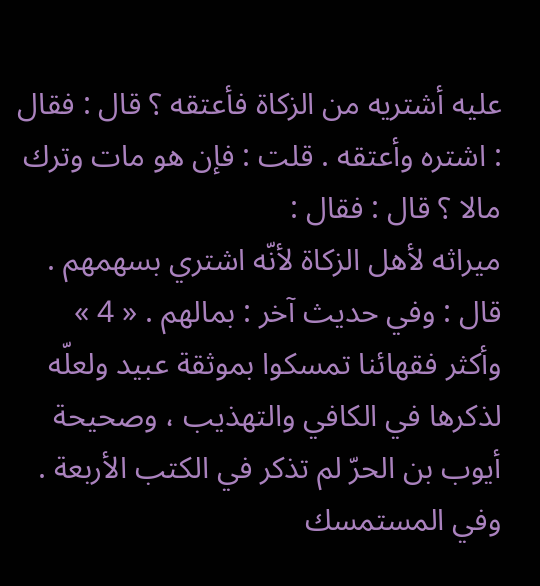عليه أشتريه من الزكاة فأعتقه ؟ قال : فقال : اشتره وأعتقه . قلت : فإن هو مات وترك مالا ؟ قال : فقال :
ميراثه لأهل الزكاة لأنّه اشتري بسهمهم . قال : وفي حديث آخر : بمالهم . « 4 »
وأكثر فقهائنا تمسكوا بموثقة عبيد ولعلّه لذكرها في الكافي والتهذيب ، وصحيحة أيوب بن الحرّ لم تذكر في الكتب الأربعة .
وفي المستمسك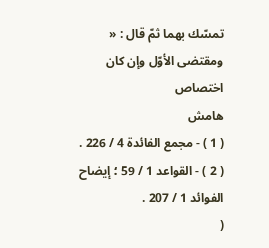تمسّك بهما ثمّ قال : « ومقتضى الأوّل وإن كان اختصاص
هامش
( 1 ) - مجمع الفائدة 4 / 226 .
( 2 ) - القواعد 1 / 59 ؛ إيضاح الفوائد 1 / 207 .
(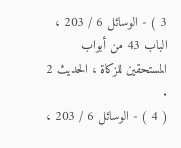3 ) - الوسائل 6 / 203 ، الباب 43 من أبواب المستحقين للزكاة ، الحديث 2 .
( 4 ) - الوسائل 6 / 203 ،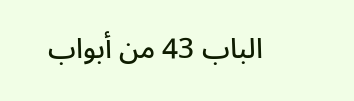الباب 43 من أبواب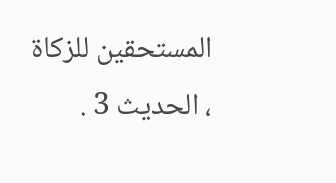المستحقين للزكاة ، الحديث 3 .